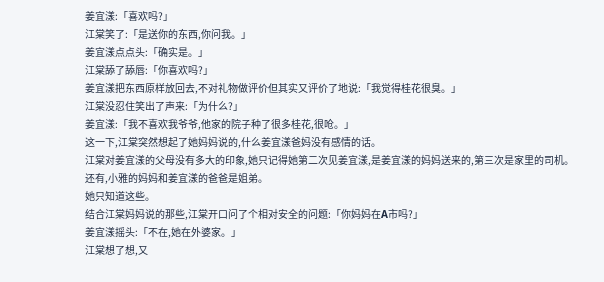姜宜漾:「喜欢吗?」
江棠笑了:「是送你的东西,你问我。」
姜宜漾点点头:「确实是。」
江棠舔了舔唇:「你喜欢吗?」
姜宜漾把东西原样放回去,不对礼物做评价但其实又评价了地说:「我觉得桂花很臭。」
江棠没忍住笑出了声来:「为什么?」
姜宜漾:「我不喜欢我爷爷,他家的院子种了很多桂花,很呛。」
这一下,江棠突然想起了她妈妈说的,什么姜宜漾爸妈没有感情的话。
江棠对姜宜漾的父母没有多大的印象,她只记得她第二次见姜宜漾,是姜宜漾的妈妈送来的,第三次是家里的司机。
还有,小雅的妈妈和姜宜漾的爸爸是姐弟。
她只知道这些。
结合江棠妈妈说的那些,江棠开口问了个相对安全的问题:「你妈妈在A市吗?」
姜宜漾摇头:「不在,她在外婆家。」
江棠想了想,又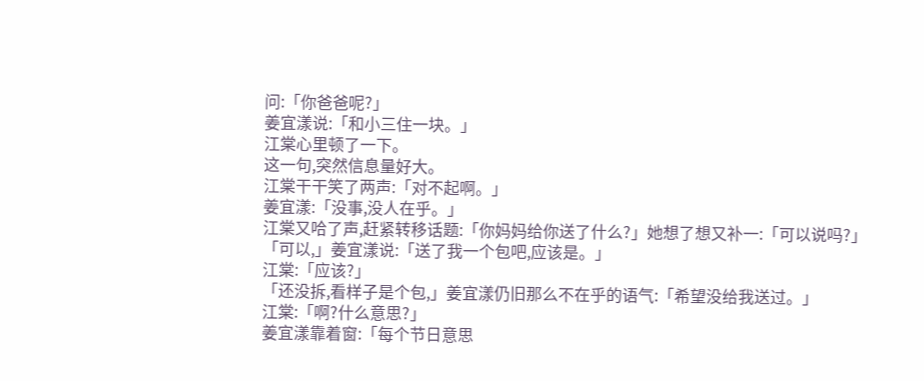问:「你爸爸呢?」
姜宜漾说:「和小三住一块。」
江棠心里顿了一下。
这一句,突然信息量好大。
江棠干干笑了两声:「对不起啊。」
姜宜漾:「没事,没人在乎。」
江棠又哈了声,赶紧转移话题:「你妈妈给你送了什么?」她想了想又补一:「可以说吗?」
「可以,」姜宜漾说:「送了我一个包吧,应该是。」
江棠:「应该?」
「还没拆,看样子是个包,」姜宜漾仍旧那么不在乎的语气:「希望没给我送过。」
江棠:「啊?什么意思?」
姜宜漾靠着窗:「每个节日意思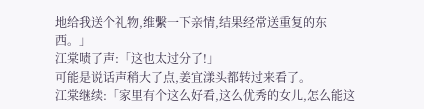地给我送个礼物,维繫一下亲情,结果经常送重复的东西。」
江棠啧了声:「这也太过分了!」
可能是说话声稍大了点,姜宜漾头都转过来看了。
江棠继续:「家里有个这么好看,这么优秀的女儿,怎么能这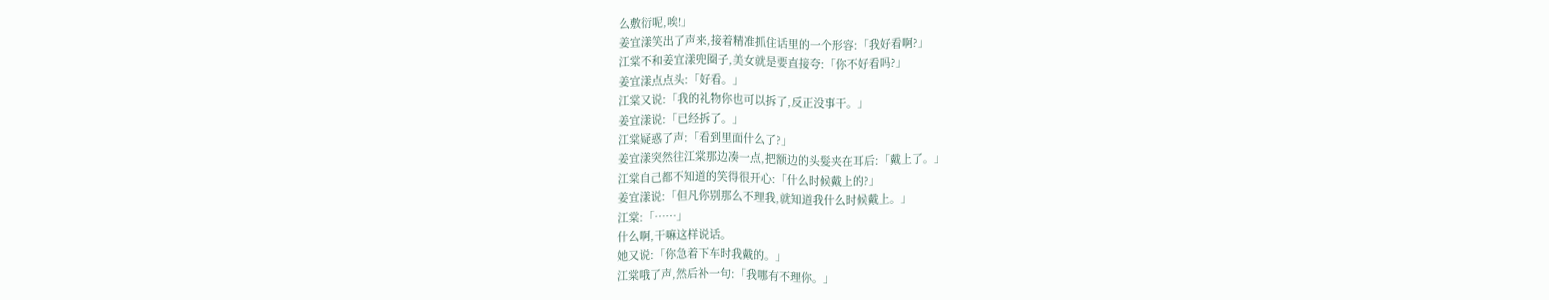么敷衍呢,唉!」
姜宜漾笑出了声来,接着精准抓住话里的一个形容:「我好看啊?」
江棠不和姜宜漾兜圈子,美女就是要直接夸:「你不好看吗?」
姜宜漾点点头:「好看。」
江棠又说:「我的礼物你也可以拆了,反正没事干。」
姜宜漾说:「已经拆了。」
江棠疑惑了声:「看到里面什么了?」
姜宜漾突然往江棠那边凑一点,把额边的头髮夹在耳后:「戴上了。」
江棠自己都不知道的笑得很开心:「什么时候戴上的?」
姜宜漾说:「但凡你别那么不理我,就知道我什么时候戴上。」
江棠:「……」
什么啊,干嘛这样说话。
她又说:「你急着下车时我戴的。」
江棠哦了声,然后补一句:「我哪有不理你。」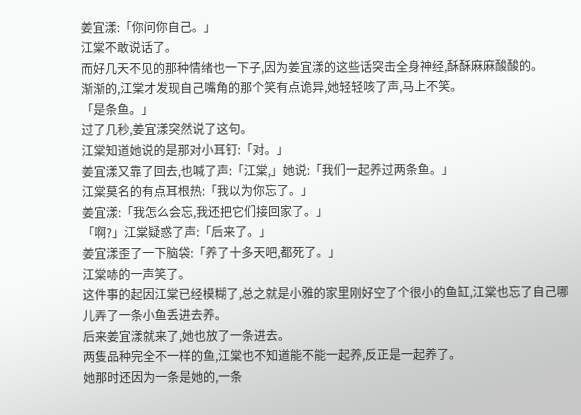姜宜漾:「你问你自己。」
江棠不敢说话了。
而好几天不见的那种情绪也一下子,因为姜宜漾的这些话突击全身神经,酥酥麻麻酸酸的。
渐渐的,江棠才发现自己嘴角的那个笑有点诡异,她轻轻咳了声,马上不笑。
「是条鱼。」
过了几秒,姜宜漾突然说了这句。
江棠知道她说的是那对小耳钉:「对。」
姜宜漾又靠了回去,也喊了声:「江棠,」她说:「我们一起养过两条鱼。」
江棠莫名的有点耳根热:「我以为你忘了。」
姜宜漾:「我怎么会忘,我还把它们接回家了。」
「啊?」江棠疑惑了声:「后来了。」
姜宜漾歪了一下脑袋:「养了十多天吧,都死了。」
江棠哧的一声笑了。
这件事的起因江棠已经模糊了,总之就是小雅的家里刚好空了个很小的鱼缸,江棠也忘了自己哪儿弄了一条小鱼丢进去养。
后来姜宜漾就来了,她也放了一条进去。
两隻品种完全不一样的鱼,江棠也不知道能不能一起养,反正是一起养了。
她那时还因为一条是她的,一条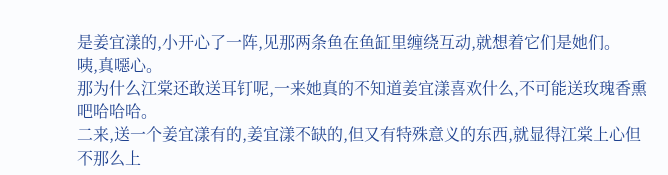是姜宜漾的,小开心了一阵,见那两条鱼在鱼缸里缠绕互动,就想着它们是她们。
咦,真噁心。
那为什么江棠还敢送耳钉呢,一来她真的不知道姜宜漾喜欢什么,不可能送玫瑰香熏吧哈哈哈。
二来,送一个姜宜漾有的,姜宜漾不缺的,但又有特殊意义的东西,就显得江棠上心但不那么上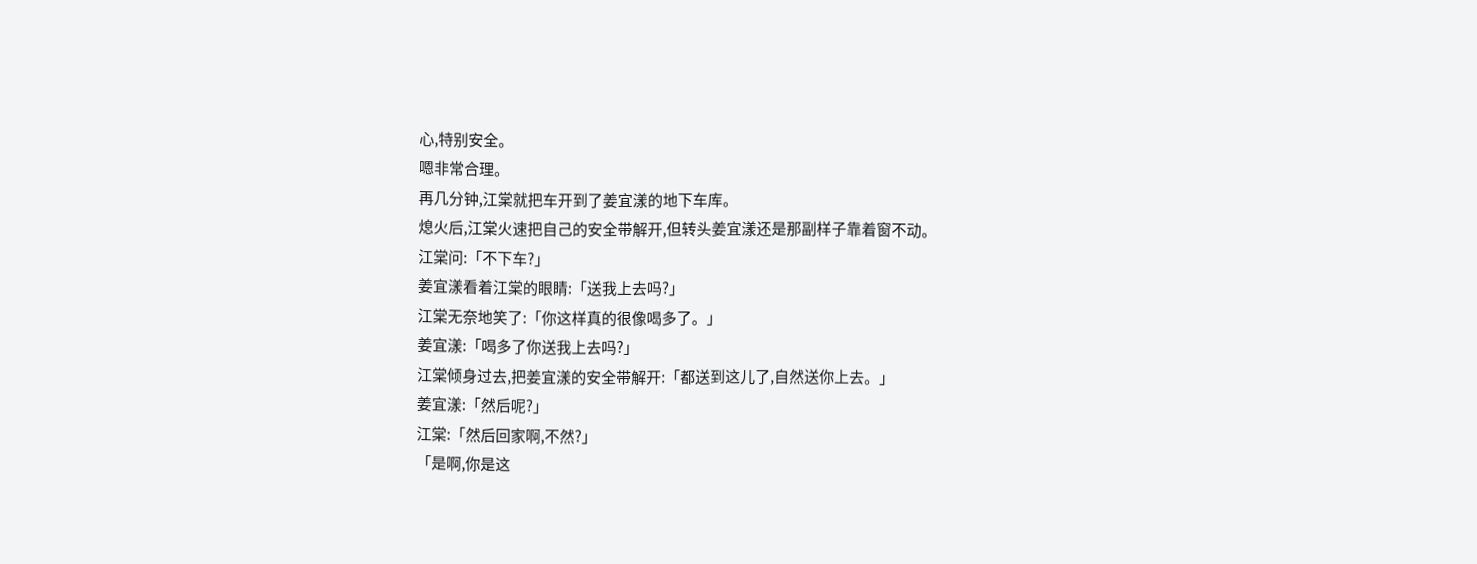心,特别安全。
嗯非常合理。
再几分钟,江棠就把车开到了姜宜漾的地下车库。
熄火后,江棠火速把自己的安全带解开,但转头姜宜漾还是那副样子靠着窗不动。
江棠问:「不下车?」
姜宜漾看着江棠的眼睛:「送我上去吗?」
江棠无奈地笑了:「你这样真的很像喝多了。」
姜宜漾:「喝多了你送我上去吗?」
江棠倾身过去,把姜宜漾的安全带解开:「都送到这儿了,自然送你上去。」
姜宜漾:「然后呢?」
江棠:「然后回家啊,不然?」
「是啊,你是这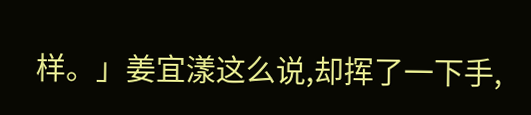样。」姜宜漾这么说,却挥了一下手,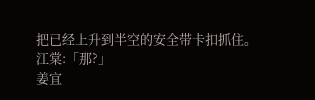把已经上升到半空的安全带卡扣抓住。
江棠:「那?」
姜宜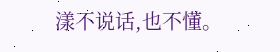漾不说话,也不懂。